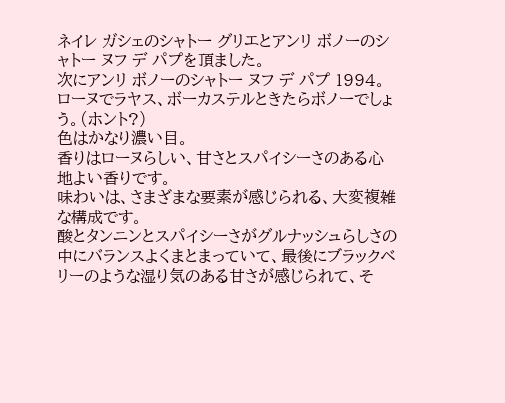ネイレ ガシェのシャトー グリエとアンリ ボノーのシャトー ヌフ デ パプを頂ました。
次にアンリ ボノーのシャトー ヌフ デ パプ 1994。
ローヌでラヤス、ボーカステルときたらボノーでしょう。(ホント?)
色はかなり濃い目。
香りはローヌらしい、甘さとスパイシーさのある心地よい香りです。
味わいは、さまざまな要素が感じられる、大変複雑な構成です。
酸とタンニンとスパイシーさがグルナッシュらしさの中にバランスよくまとまっていて、最後にブラックベリーのような湿り気のある甘さが感じられて、そ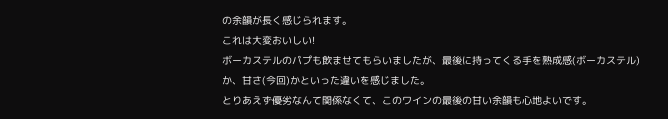の余韻が長く感じられます。
これは大変おいしい!
ボーカステルのパプも飲ませてもらいましたが、最後に持ってくる手を熟成感(ボーカステル)か、甘さ(今回)かといった違いを感じました。
とりあえず優劣なんて関係なくて、このワインの最後の甘い余韻も心地よいです。